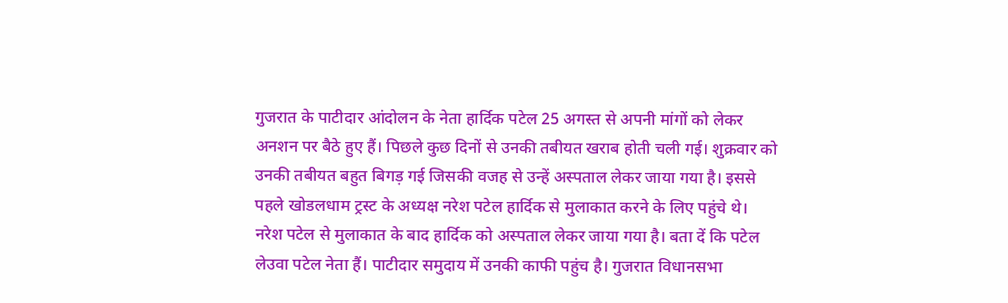गुजरात के पाटीदार आंदोलन के नेता हार्दिक पटेल 25 अगस्त से अपनी मांगों को लेकर अनशन पर बैठे हुए हैं। पिछले कुछ दिनों से उनकी तबीयत खराब होती चली गई। शुक्रवार को उनकी तबीयत बहुत बिगड़ गई जिसकी वजह से उन्हें अस्पताल लेकर जाया गया है। इससे पहले खोडलधाम ट्रस्ट के अध्यक्ष नरेश पटेल हार्दिक से मुलाकात करने के लिए पहुंचे थे।
नरेश पटेल से मुलाकात के बाद हार्दिक को अस्पताल लेकर जाया गया है। बता दें कि पटेल लेउवा पटेल नेता हैं। पाटीदार समुदाय में उनकी काफी पहुंच है। गुजरात विधानसभा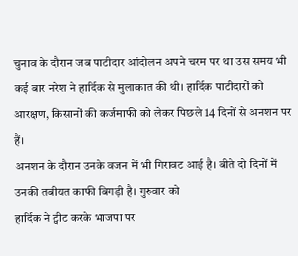चुनाव के दौरान जब पाटीदार आंदोलन अपने चरम पर था उस समय भी कई बार नरेश ने हार्दिक से मुलाकात की थी। हार्दिक पाटीदारों को आरक्षण, किसानों की कर्जमाफी को लेकर पिछले 14 दिनों से अनशन पर हैं।
अनशन के दौरान उनके वजन में भी गिरावट आई है। बीते दो दिनों में उनकी तबीयत काफी बिगड़ी है। गुरुवार को
हार्दिक ने ट्वीट करके भाजपा पर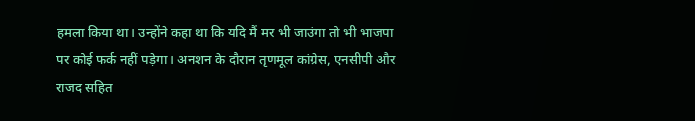हमला किया था। उन्होंने कहा था कि यदि मैं मर भी जाउंगा तो भी भाजपा पर कोई फर्क नहीं पड़ेगा। अनशन के दौरान तृणमूल कांग्रेस, एनसीपी और राजद सहित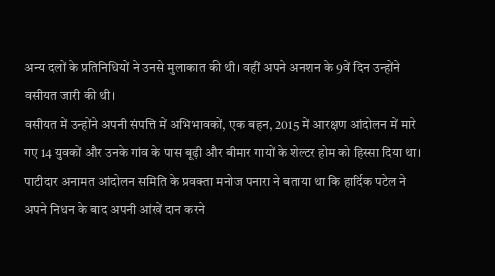अन्य दलों के प्रतिनिधियों ने उनसे मुलाकात की थी। वहीं अपने अनशन के 9वें दिन उन्होंने वसीयत जारी की थी।
वसीयत में उन्होंने अपनी संपत्ति में अभिभावकों, एक बहन, 2015 में आरक्षण आंदोलन में मारे गए 14 युवकों और उनके गांव के पास बूढ़ी और बीमार गायों के शेल्टर होम को हिस्सा दिया था। पाटीदार अनामत आंदोलन समिति के प्रवक्ता मनोज पनारा ने बताया था कि हार्दिक पटेल ने अपने निधन के बाद अपनी आंखें दान करने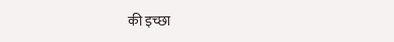की इच्छा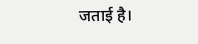जताई है।